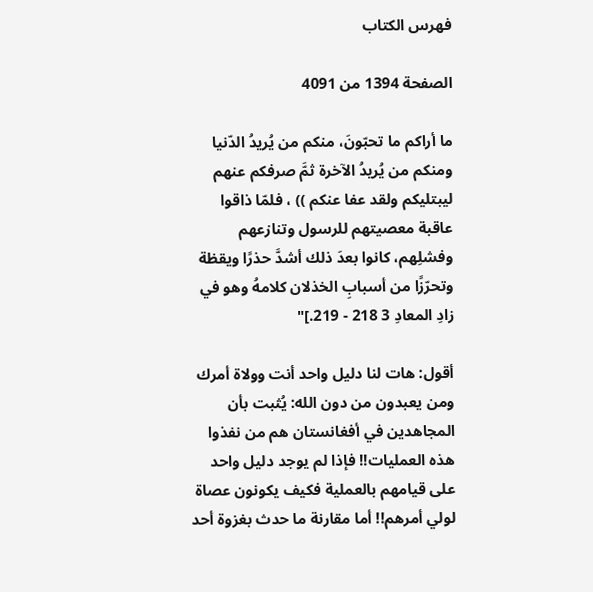فهرس الكتاب

الصفحة 1394 من 4091

ما أراكم ما تحبّونَ، منكم من يُريدُ الدّنيا ومنكم من يُريدُ الآخرة ثمَّ صرفكم عنهم ليبتليكم ولقد عفا عنكم )) ، فلمّا ذاقوا عاقبة معصيتهم للرسول وتنازعهم وفشلِهم، كانوا بعدَ ذلك أشدَّ حذرًا ويقظة وتحرّزًا من أسبابِ الخذلان كلامهُ وهو في زادِ المعادِ 3 218 - 219.]"

أقول: هات لنا دليل واحد أنت وولاة أمرك ومن يعبدون من دون الله: يُثبت بأن المجاهدين في أفغانستان هم من نفذوا هذه العمليات!! فإذا لم يوجد دليل واحد على قيامهم بالعملية فكيف يكونون عصاة لولي أمرهم!! أما مقارنة ما حدث بغزوة أحد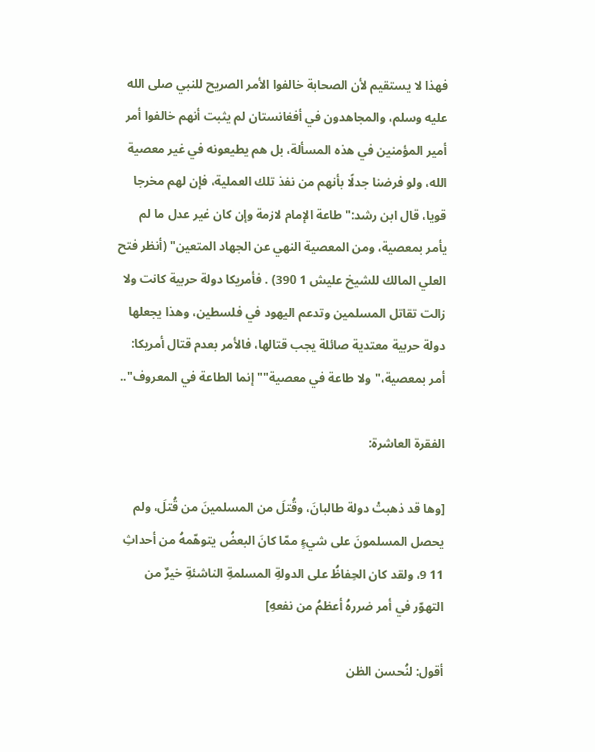فهذا لا يستقيم لأن الصحابة خالفوا الأمر الصريح للنبي صلى الله عليه وسلم، والمجاهدون في أفغانستان لم يثبت أنهم خالفوا أمر أمير المؤمنين في هذه المسألة، بل هم يطيعونه في غير معصية الله، ولو فرضنا جدلًا بأنهم من نفذ تلك العملية، فإن لهم مخرجا قويا، قال ابن رشد:"طاعة الإمام لازمة وإن كان غير عدل ما لم يأمر بمعصية، ومن المعصية النهي عن الجهاد المتعين" (أنظر فتح العلي المالك للشيخ عليش 1 390) . فأمريكا دولة حربية كانت ولا زالت تقاتل المسلمين وتدعم اليهود في فلسطين، وهذا يجعلها دولة حربية معتدية صائلة يجب قتالها، فالأمر بعدم قتال أمريكا: أمر بمعصية،"ولا طاعة في معصية""إنما الطاعة في المعروف"..

الفقرة العاشرة:

[وها قد ذهبتْ دولة طالبانَ، وقُتلَ من المسلمينَ من قُتلَ، ولم يحصل المسلمونَ على شيءٍ ممّا كانَ البعضُ يتوهّمهُ من أحداثِ 11 9، ولقد كان الحِفاظُ على الدولةِ المسلمةِ الناشئةِ خيرٌ من التهوّر في أمر ضررهُ أعظمُ من نفعهِ]

أقول: لنُحسن الظن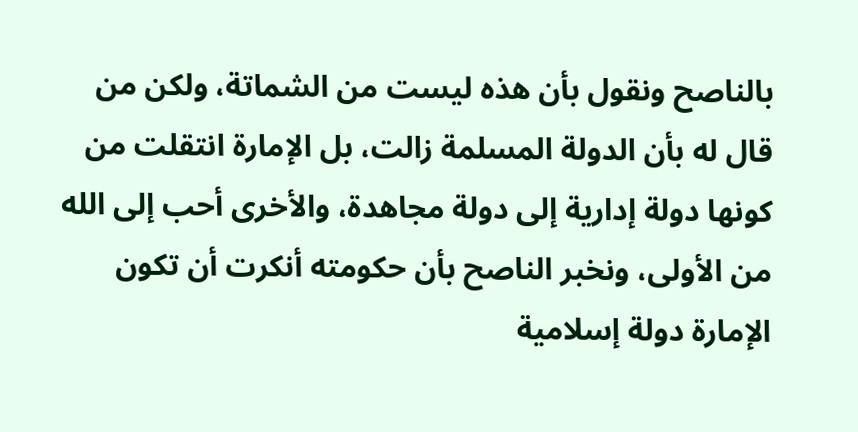بالناصح ونقول بأن هذه ليست من الشماتة، ولكن من قال له بأن الدولة المسلمة زالت، بل الإمارة انتقلت من كونها دولة إدارية إلى دولة مجاهدة، والأخرى أحب إلى الله من الأولى، ونخبر الناصح بأن حكومته أنكرت أن تكون الإمارة دولة إسلامية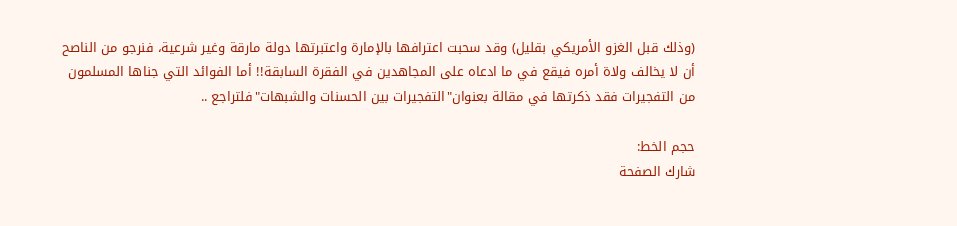(وذلك قبل الغزو الأمريكي بقليل) وقد سحبت اعترافها بالإمارة واعتبرتها دولة مارقة وغير شرعية، فنرجو من الناصح أن لا يخالف ولاة أمره فيقع في ما ادعاه على المجاهدين في الفقرة السابقة!! أما الفوائد التي جناها المسلمون من التفجيرات فقد ذكرتها في مقالة بعنوان"التفجيرات بين الحسنات والشبهات"فلتراجع ..

حجم الخط:
شارك الصفحة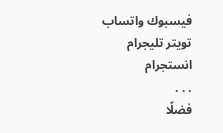فيسبوك واتساب تويتر تليجرام انستجرام
. . .
فضلًا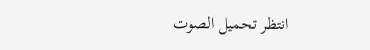انتظر تحميل الصوت